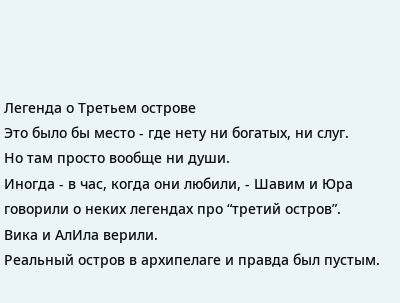Легенда о Третьем острове
Это было бы место - где нету ни богатых, ни слуг.
Но там просто вообще ни души.
Иногда - в час, когда они любили, - Шавим и Юра говорили о неких легендах про “третий остров”.
Вика и АлИла верили.
Реальный остров в архипелаге и правда был пустым.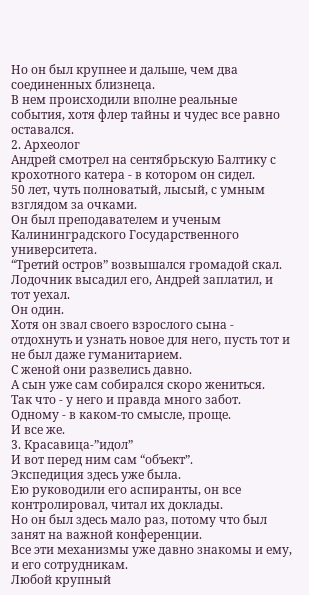Но он был крупнее и дальше, чем два соединенных близнеца.
В нем происходили вполне реальные события, хотя флер тайны и чудес все равно оставался.
2. Археолог
Андрей смотрел на сентябрьскую Балтику с крохотного катера - в котором он сидел.
50 лет, чуть полноватый, лысый, с умным взглядом за очками.
Он был преподавателем и ученым Калининградского Государственного университета.
“Третий остров” возвышался громадой скал.
Лодочник высадил его, Андрей заплатил, и тот уехал.
Он один.
Хотя он звал своего взрослого сына - отдохнуть и узнать новое для него, пусть тот и не был даже гуманитарием.
С женой они развелись давно.
А сын уже сам собирался скоро жениться.
Так что - у него и правда много забот.
Одному - в каком-то смысле, проще.
И все же.
3. Красавица-”идол”
И вот перед ним сам “объект”.
Экспедиция здесь уже была.
Ею руководили его аспиранты, он все контролировал, читал их доклады.
Но он был здесь мало раз, потому что был занят на важной конференции.
Все эти механизмы уже давно знакомы и ему, и его сотрудникам.
Любой крупный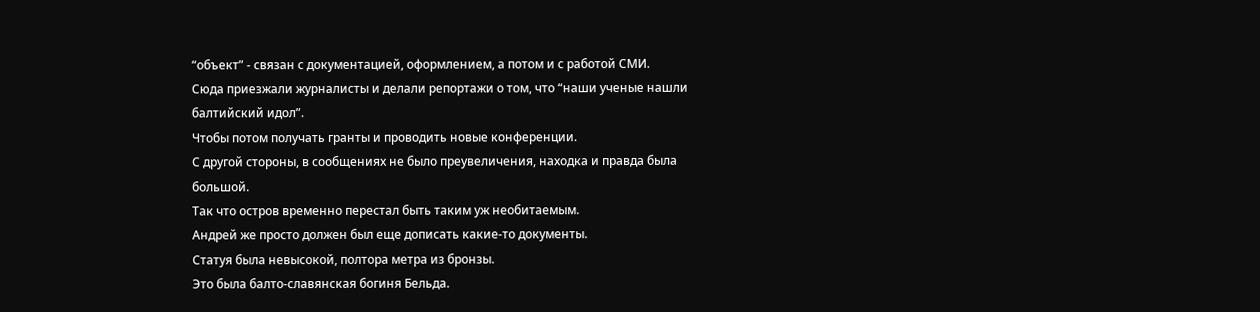“объект” - связан с документацией, оформлением, а потом и с работой СМИ.
Сюда приезжали журналисты и делали репортажи о том, что “наши ученые нашли балтийский идол”.
Чтобы потом получать гранты и проводить новые конференции.
С другой стороны, в сообщениях не было преувеличения, находка и правда была большой.
Так что остров временно перестал быть таким уж необитаемым.
Андрей же просто должен был еще дописать какие-то документы.
Статуя была невысокой, полтора метра из бронзы.
Это была балто-славянская богиня Бельда.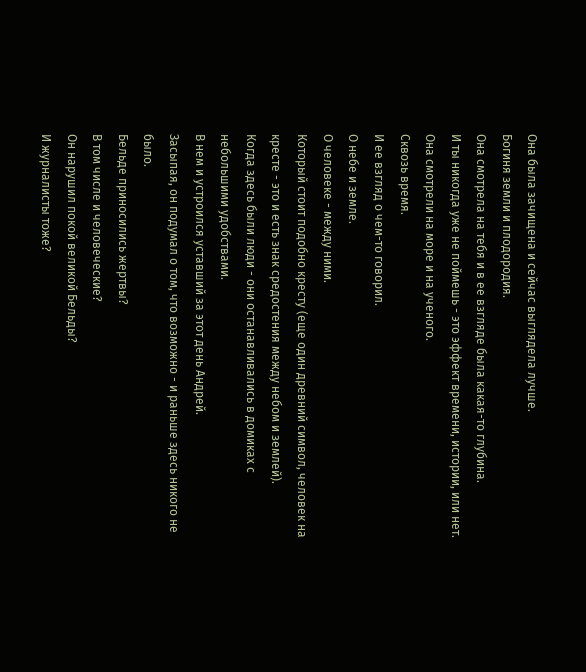Она была зачищена и сейчас выглядела лучше.
Богиня земли и плодородия.
Она смотрела на тебя и в ее взгляде была какая-то глубина.
И ты никогда уже не поймешь - это эффект времени, истории, или нет.
Она смотрели на море и на ученого.
Сквозь время.
И ее взгляд о чем-то говорил.
О небе и земле.
О человеке - между ними.
Который стоит подобно кресту (еще один древний символ, человек на кресте - это и есть знак средостения между небом и землей).
Когда здесь были люди - они останавливались в домиках с небольшими удобствами.
В нем и устроился уставший за этот день Андрей.
Засыпая, он подумал о том, что возможно - и раньше здесь никого не было.
Бельде приносились жертвы?
В том числе и человеческие?
Он нарушил покой великой Бельды?
И журналисты тоже?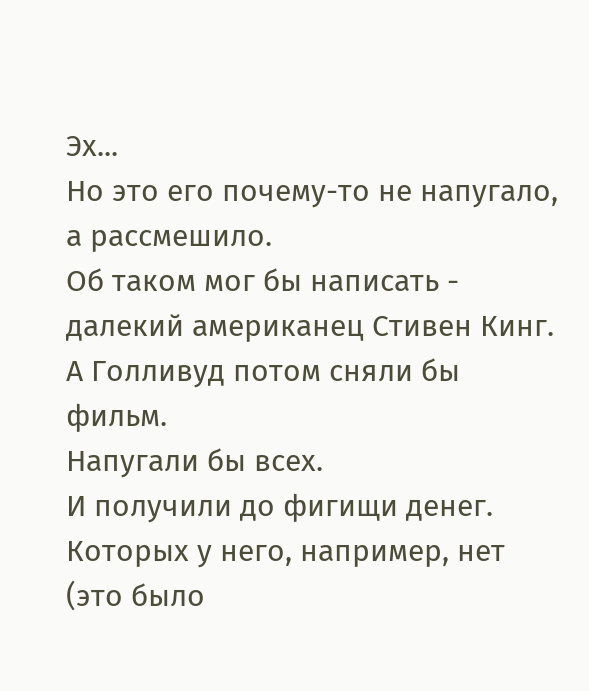Эх...
Но это его почему-то не напугало, а рассмешило.
Об таком мог бы написать - далекий американец Стивен Кинг.
А Голливуд потом сняли бы фильм.
Напугали бы всех.
И получили до фигищи денег.
Которых у него, например, нет (это было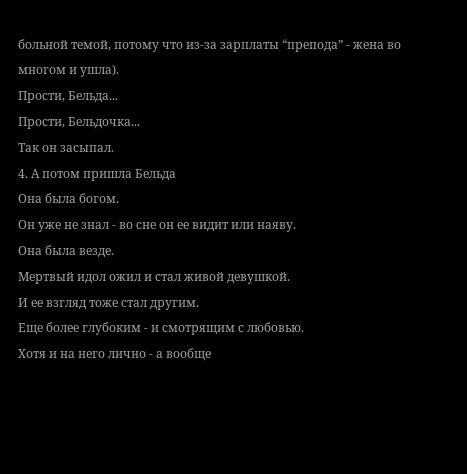больной темой, потому что из-за зарплаты “препода” - жена во многом и ушла).
Прости, Бельда...
Прости, Бельдочка...
Так он засыпал.
4. А потом пришла Бельда
Она была богом.
Он уже не знал - во сне он ее видит или наяву.
Она была везде.
Мертвый идол ожил и стал живой девушкой.
И ее взгляд тоже стал другим.
Еще более глубоким - и смотрящим с любовью.
Хотя и на него лично - а вообще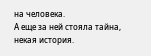на человека.
А еще за ней стояла тайна, некая история.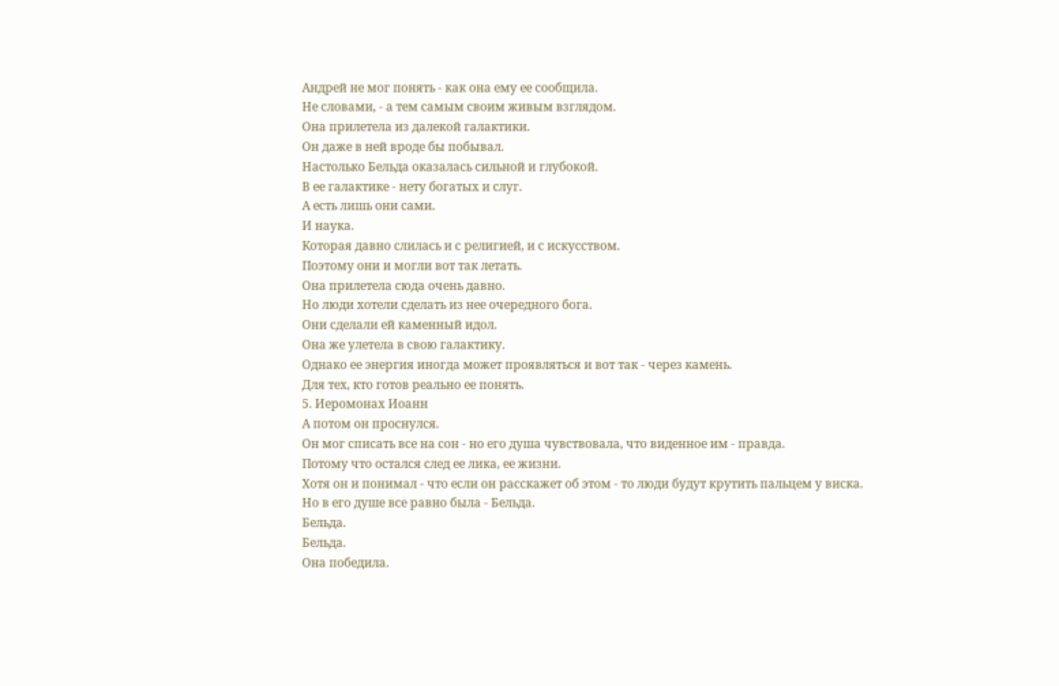Андрей не мог понять - как она ему ее сообщила.
Не словами, - а тем самым своим живым взглядом.
Она прилетела из далекой галактики.
Он даже в ней вроде бы побывал.
Настолько Бельда оказалась сильной и глубокой.
В ее галактике - нету богатых и слуг.
А есть лишь они сами.
И наука.
Которая давно слилась и с религией, и с искусством.
Поэтому они и могли вот так летать.
Она прилетела сюда очень давно.
Но люди хотели сделать из нее очередного бога.
Они сделали ей каменный идол.
Она же улетела в свою галактику.
Однако ее энергия иногда может проявляться и вот так - через камень.
Для тех, кто готов реально ее понять.
5. Иеромонах Иоанн
А потом он проснулся.
Он мог списать все на сон - но его душа чувствовала, что виденное им - правда.
Потому что остался след ее лика, ее жизни.
Хотя он и понимал - что если он расскажет об этом - то люди будут крутить пальцем у виска.
Но в его душе все равно была - Бельда.
Бельда.
Бельда.
Она победила.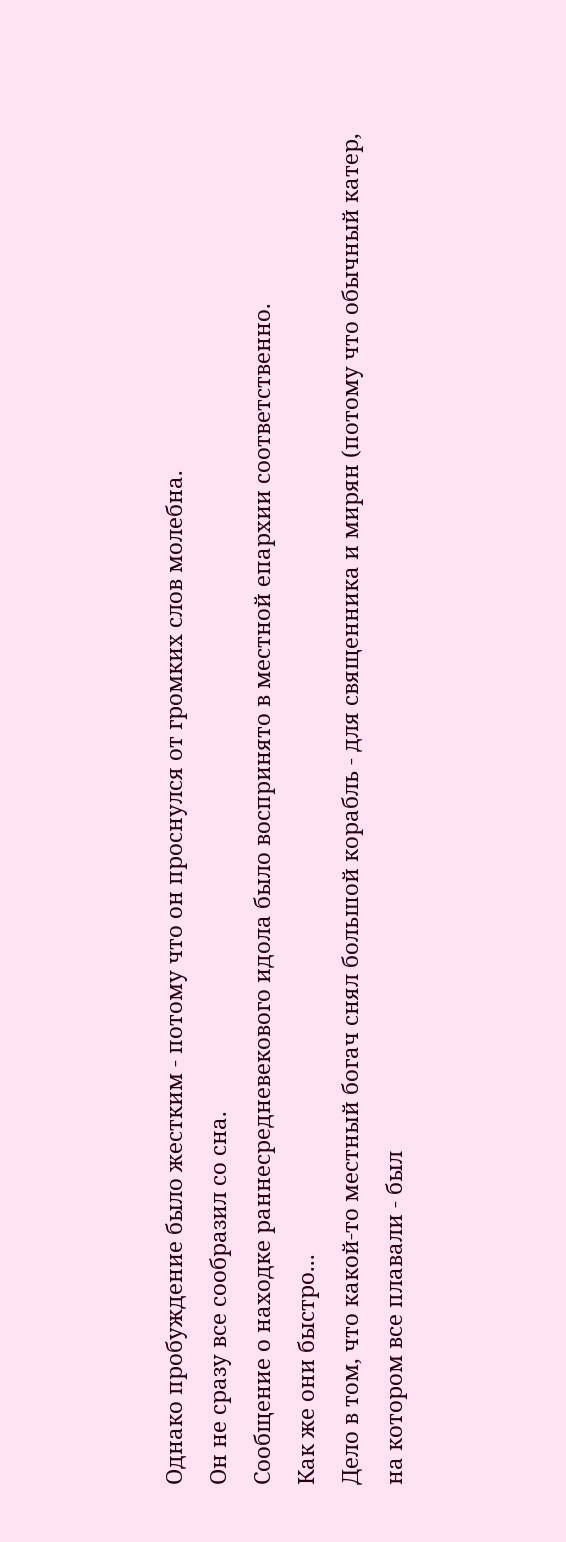Однако пробуждение было жестким - потому что он проснулся от громких слов молебна.
Он не сразу все сообразил со сна.
Сообщение о находке раннесредневекового идола было воспринято в местной епархии соответственно.
Как же они быстро...
Дело в том, что какой-то местный богач снял большой корабль - для священника и мирян (потому что обычный катер, на котором все плавали - был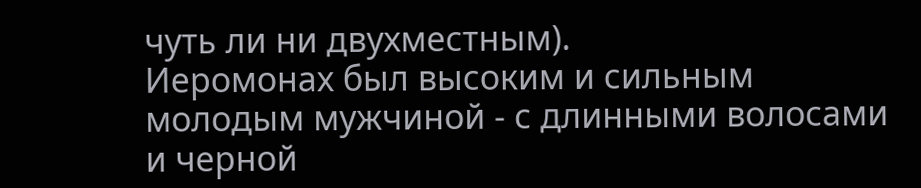чуть ли ни двухместным).
Иеромонах был высоким и сильным молодым мужчиной - с длинными волосами и черной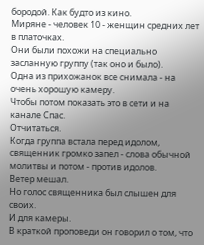бородой. Как будто из кино.
Миряне - человек 10 - женщин средних лет в платочках.
Они были похожи на специально засланную группу (так оно и было).
Одна из прихожанок все снимала - на очень хорошую камеру.
Чтобы потом показать это в сети и на канале Спас.
Отчитаться.
Когда группа встала перед идолом, священник громко запел - слова обычной молитвы и потом - против идолов.
Ветер мешал.
Но голос священника был слышен для своих.
И для камеры.
В краткой проповеди он говорил о том, что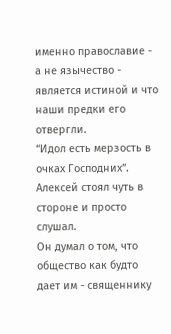именно православие - а не язычество - является истиной и что наши предки его отвергли.
“Идол есть мерзость в очках Господних”.
Алексей стоял чуть в стороне и просто слушал.
Он думал о том, что общество как будто дает им - священнику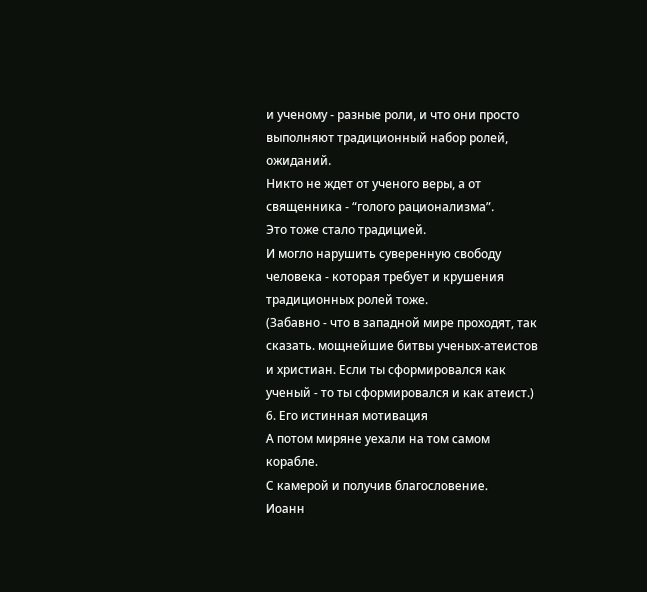и ученому - разные роли, и что они просто выполняют традиционный набор ролей, ожиданий.
Никто не ждет от ученого веры, а от священника - “голого рационализма”.
Это тоже стало традицией.
И могло нарушить суверенную свободу человека - которая требует и крушения традиционных ролей тоже.
(Забавно - что в западной мире проходят, так сказать. мощнейшие битвы ученых-атеистов и христиан. Если ты сформировался как ученый - то ты сформировался и как атеист.)
6. Его истинная мотивация
А потом миряне уехали на том самом корабле.
С камерой и получив благословение.
Иоанн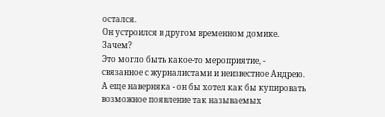остался.
Он устроился в другом временном домике.
Зачем?
Это могло быть какое-то мероприятие, - связанное с журналистами и неизвестное Андрею.
А еще наверняка - он бы хотел как бы купировать возможное появление так называемых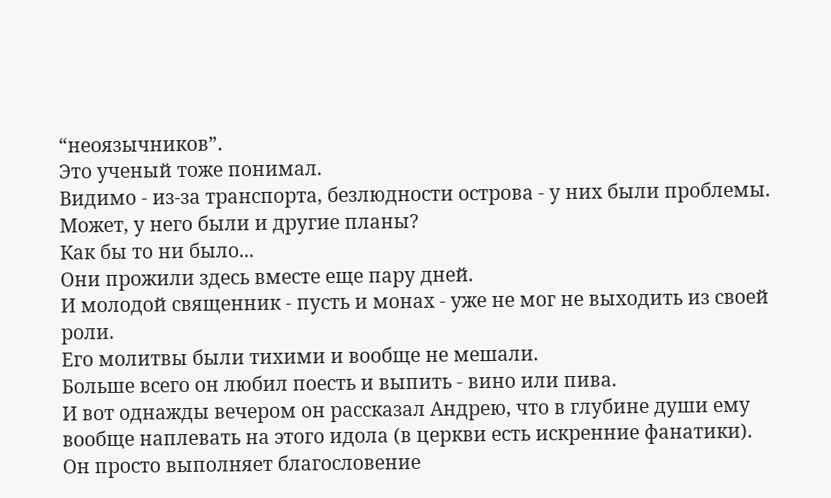“неоязычников”.
Это ученый тоже понимал.
Видимо - из-за транспорта, безлюдности острова - у них были проблемы.
Может, у него были и другие планы?
Как бы то ни было...
Они прожили здесь вместе еще пару дней.
И молодой священник - пусть и монах - уже не мог не выходить из своей роли.
Его молитвы были тихими и вообще не мешали.
Больше всего он любил поесть и выпить - вино или пива.
И вот однажды вечером он рассказал Андрею, что в глубине души ему вообще наплевать на этого идола (в церкви есть искренние фанатики).
Он просто выполняет благословение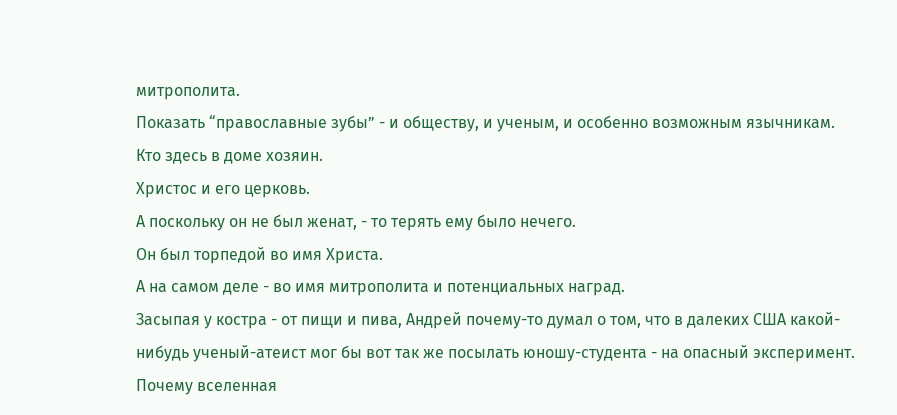митрополита.
Показать “православные зубы” - и обществу, и ученым, и особенно возможным язычникам.
Кто здесь в доме хозяин.
Христос и его церковь.
А поскольку он не был женат, - то терять ему было нечего.
Он был торпедой во имя Христа.
А на самом деле - во имя митрополита и потенциальных наград.
Засыпая у костра - от пищи и пива, Андрей почему-то думал о том, что в далеких США какой-нибудь ученый-атеист мог бы вот так же посылать юношу-студента - на опасный эксперимент.
Почему вселенная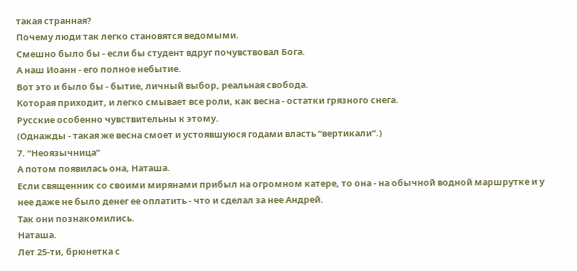такая странная?
Почему люди так легко становятся ведомыми.
Смешно было бы - если бы студент вдруг почувствовал Бога.
А наш Иоанн - его полное небытие.
Вот это и было бы - бытие, личный выбор, реальная свобода.
Которая приходит, и легко смывает все роли, как весна - остатки грязного снега.
Русские особенно чувствительны к этому.
(Однажды - такая же весна смоет и устоявшуюся годами власть “вертикали”.)
7. “Неоязычница”
А потом появилась она, Наташа.
Если священник со своими мирянами прибыл на огромном катере, то она - на обычной водной маршрутке и у нее даже не было денег ее оплатить - что и сделал за нее Андрей.
Так они познакомились.
Наташа.
Лет 25-ти, брюнетка с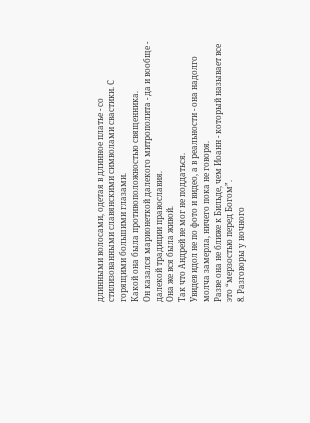длинными волосами, одетая в длинное платье - со стилизованными славянскими символами свастики. С горящими большими глазами.
Какой она была противоположностью священника.
Он казался марионеткой далекого митрополита - да и вообще - далекой традиции православия.
Она же вся была живой.
Так что Андрей не мог не поддаться.
Увидев идол не по фото и видео, а в реальности - она надолго молча замерла, ничего пока не говоря.
Разве она не ближе к Бильде, чем Иоанн - который называет все это “мерзостью перед Богом”.
8. Разговоры у ночного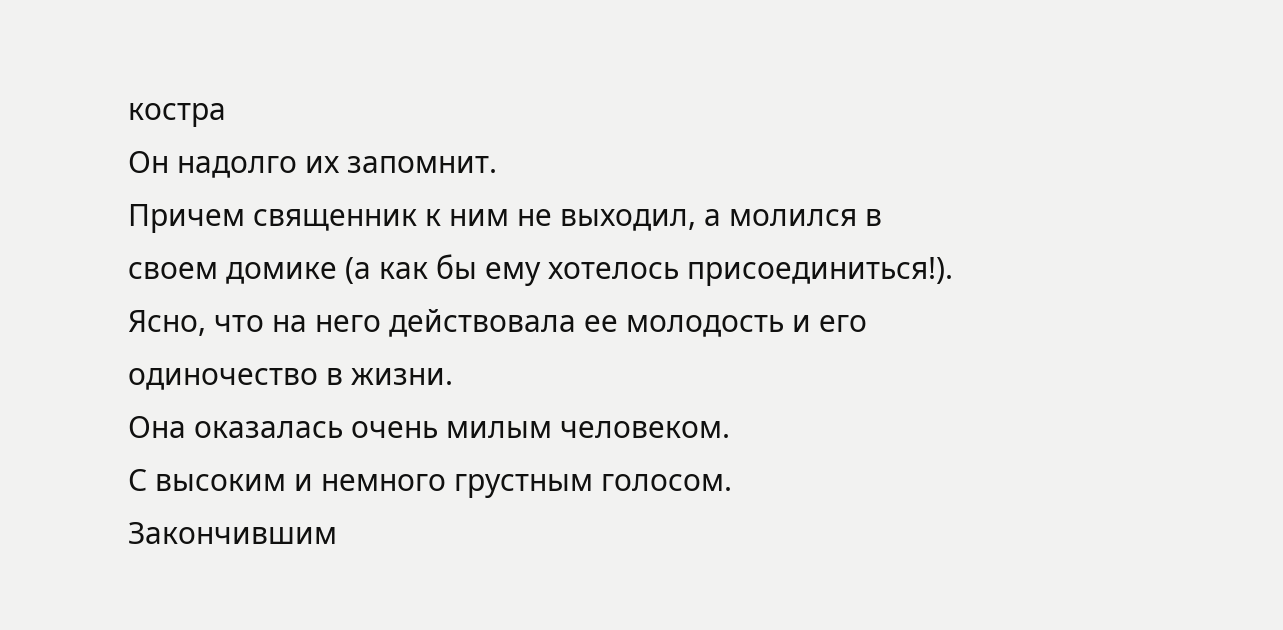костра
Он надолго их запомнит.
Причем священник к ним не выходил, а молился в своем домике (а как бы ему хотелось присоединиться!).
Ясно, что на него действовала ее молодость и его одиночество в жизни.
Она оказалась очень милым человеком.
С высоким и немного грустным голосом.
Закончившим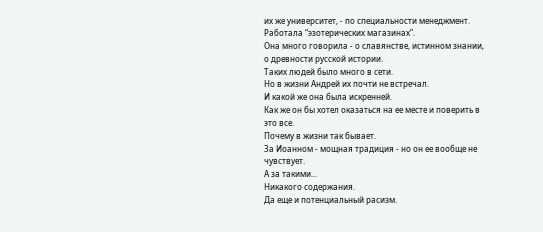их же университет, - по специальности менеджмент.
Работала “эзотерических магазинах”.
Она много говорила - о славянстве, истинном знании, о древности русской истории.
Таких людей было много в сети.
Но в жизни Андрей их почти не встречал.
И какой же она была искренней.
Как же он бы хотел оказаться на ее месте и поверить в это все.
Почему в жизни так бывает.
За Иоанном - мощная традиция - но он ее вообще не чувствует.
А за такими...
Никакого содержания.
Да еще и потенциальный расизм.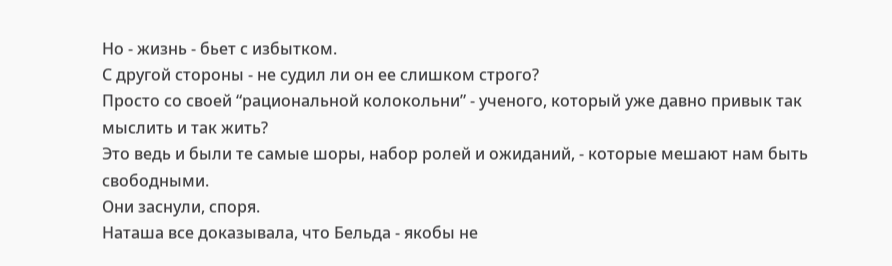Но - жизнь - бьет с избытком.
С другой стороны - не судил ли он ее слишком строго?
Просто со своей “рациональной колокольни” - ученого, который уже давно привык так мыслить и так жить?
Это ведь и были те самые шоры, набор ролей и ожиданий, - которые мешают нам быть свободными.
Они заснули, споря.
Наташа все доказывала, что Бельда - якобы не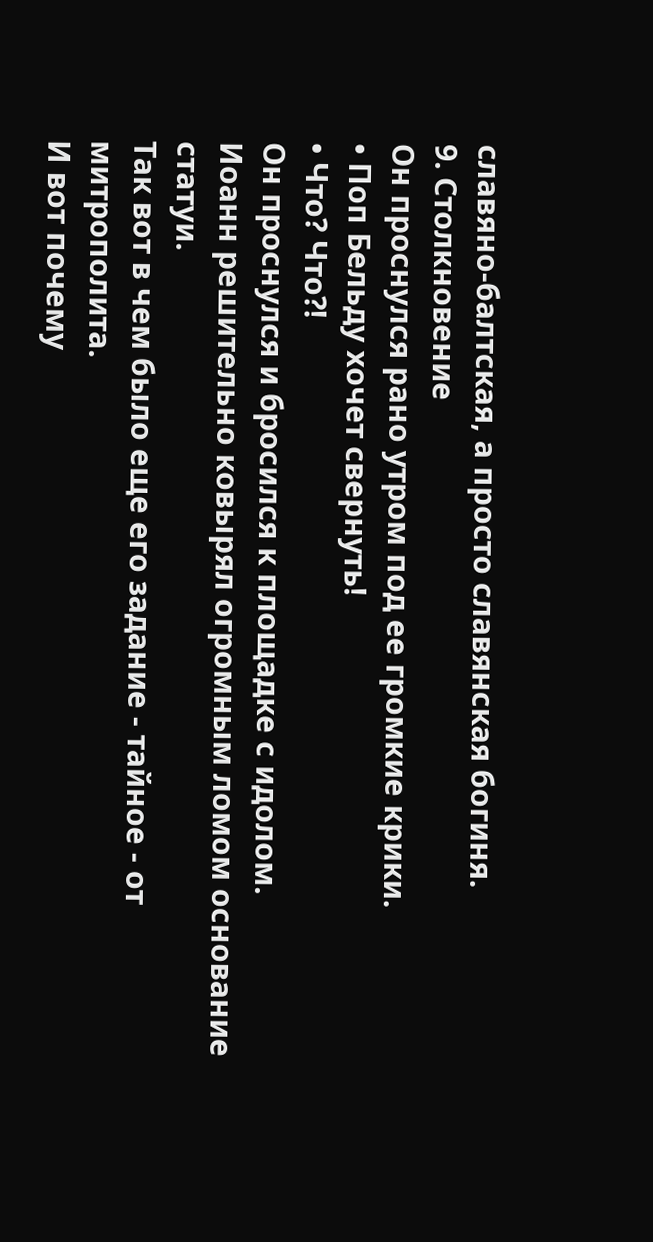славяно-балтская, а просто славянская богиня.
9. Столкновение
Он проснулся рано утром под ее громкие крики.
• Поп Бельду хочет свернуть!
• Что? Что?!
Он проснулся и бросился к площадке с идолом.
Иоанн решительно ковырял огромным ломом основание статуи.
Так вот в чем было еще его задание - тайное - от митрополита.
И вот почему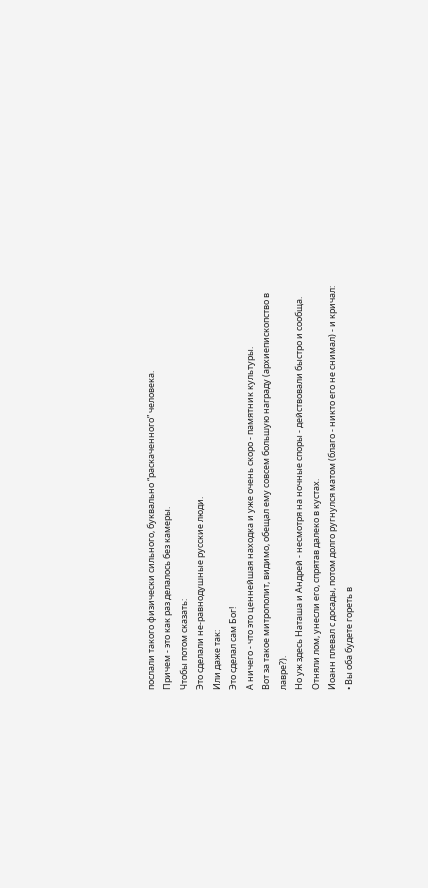послали такого физически сильного, буквально “раскаченного” человека.
Причем - это как раз делалось без камеры.
Чтобы потом сказать:
Это сделали не-равнодушные русские люди.
Или даже так:
Это сделал сам Бог!
А ничего - что это ценнейшая находка и уже очень скоро - памятник культуры.
Вот за такое митрополит, видимо, обещал ему совсем большую награду (архиепископство в лавре?).
Но уж здесь Наташа и Андрей - несмотря на ночные споры - действовали быстро и сообща.
Отняли лом, унесли его, спрятав далеко в кустах.
Иоанн плевал с досады, потом долго ругнулся матом (благо - никто его не снимал) - и кричал:
• Вы оба будете гореть в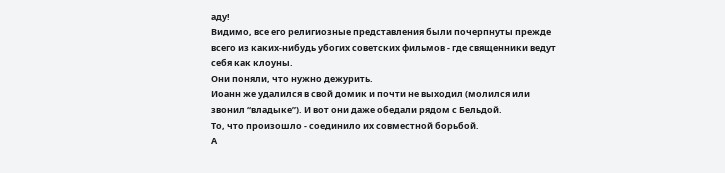аду!
Видимо, все его религиозные представления были почерпнуты прежде всего из каких-нибудь убогих советских фильмов - где священники ведут себя как клоуны.
Они поняли, что нужно дежурить.
Иоанн же удалился в свой домик и почти не выходил (молился или звонил “владыке”). И вот они даже обедали рядом с Бельдой.
То, что произошло - соединило их совместной борьбой.
А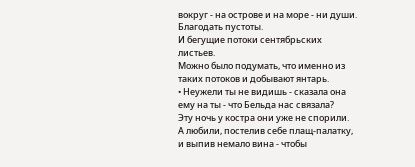вокруг - на острове и на море - ни души.
Благодать пустоты.
И бегущие потоки сентябрьских листьев.
Можно было подумать, что именно из таких потоков и добывают янтарь.
• Неужели ты не видишь - сказала она ему на ты - что Бельда нас связала?
Эту ночь у костра они уже не спорили.
А любили, постелив себе плащ-палатку, и выпив немало вина - чтобы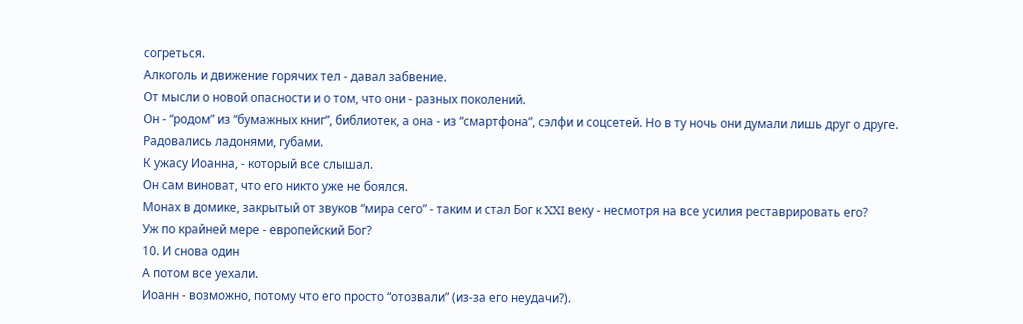согреться.
Алкоголь и движение горячих тел - давал забвение.
От мысли о новой опасности и о том, что они - разных поколений.
Он - “родом” из “бумажных книг”, библиотек, а она - из “смартфона”, сэлфи и соцсетей. Но в ту ночь они думали лишь друг о друге.
Радовались ладонями, губами.
К ужасу Иоанна, - который все слышал.
Он сам виноват, что его никто уже не боялся.
Монах в домике, закрытый от звуков “мира сего” - таким и стал Бог к XXI веку - несмотря на все усилия реставрировать его?
Уж по крайней мере - европейский Бог?
10. И снова один
А потом все уехали.
Иоанн - возможно, потому что его просто “отозвали” (из-за его неудачи?).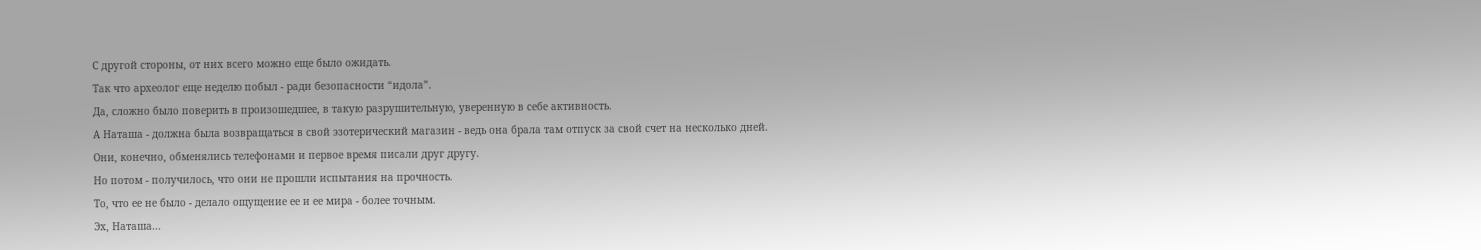С другой стороны, от них всего можно еще было ожидать.
Так что археолог еще неделю побыл - ради безопасности “идола”.
Да, сложно было поверить в произошедшее, в такую разрушительную, уверенную в себе активность.
А Наташа - должна была возвращаться в свой эзотерический магазин - ведь она брала там отпуск за свой счет на несколько дней.
Они, конечно, обменялись телефонами и первое время писали друг другу.
Но потом - получилось, что они не прошли испытания на прочность.
То, что ее не было - делало ощущение ее и ее мира - более точным.
Эх, Наташа...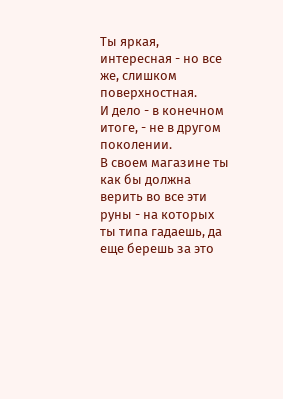Ты яркая, интересная - но все же, слишком поверхностная.
И дело - в конечном итоге, - не в другом поколении.
В своем магазине ты как бы должна верить во все эти руны - на которых ты типа гадаешь, да еще берешь за это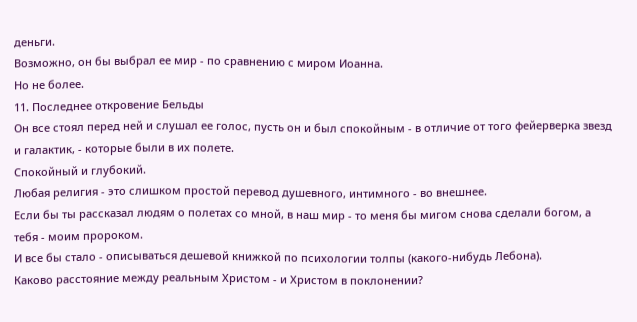деньги.
Возможно, он бы выбрал ее мир - по сравнению с миром Иоанна.
Но не более.
11. Последнее откровение Бельды
Он все стоял перед ней и слушал ее голос, пусть он и был спокойным - в отличие от того фейерверка звезд и галактик, - которые были в их полете.
Спокойный и глубокий.
Любая религия - это слишком простой перевод душевного, интимного - во внешнее.
Если бы ты рассказал людям о полетах со мной, в наш мир - то меня бы мигом снова сделали богом, а тебя - моим пророком.
И все бы стало - описываться дешевой книжкой по психологии толпы (какого-нибудь Лебона).
Каково расстояние между реальным Христом - и Христом в поклонении?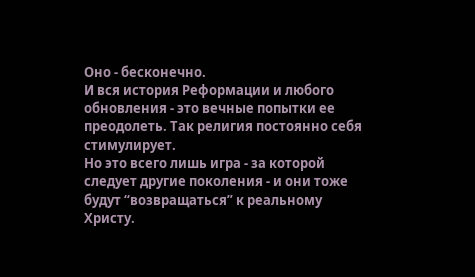Оно - бесконечно.
И вся история Реформации и любого обновления - это вечные попытки ее преодолеть. Так религия постоянно себя стимулирует.
Но это всего лишь игра - за которой следует другие поколения - и они тоже будут “возвращаться” к реальному Христу.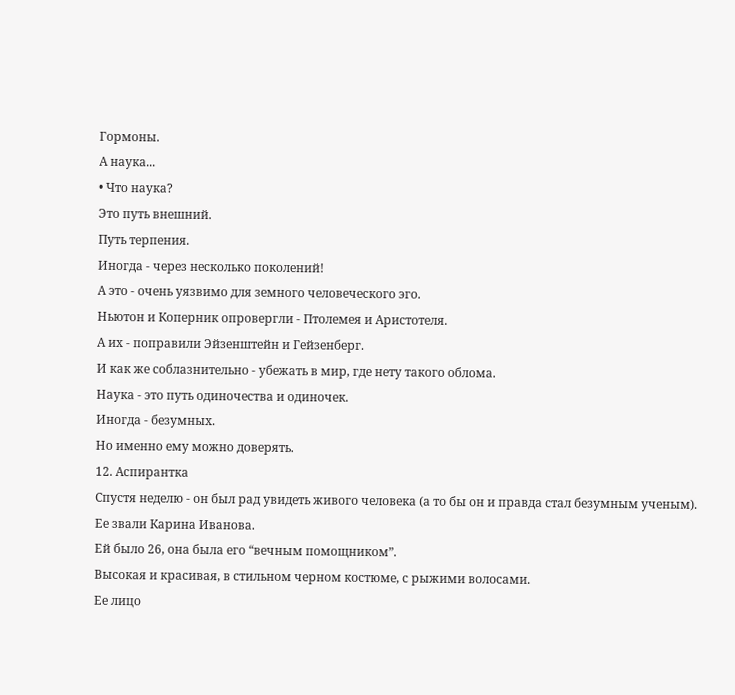Гормоны.
А наука...
• Что наука?
Это путь внешний.
Путь терпения.
Иногда - через несколько поколений!
А это - очень уязвимо для земного человеческого эго.
Ньютон и Коперник опровергли - Птолемея и Аристотеля.
А их - поправили Эйзенштейн и Гейзенберг.
И как же соблазнительно - убежать в мир, где нету такого облома.
Наука - это путь одиночества и одиночек.
Иногда - безумных.
Но именно ему можно доверять.
12. Аспирантка
Спустя неделю - он был рад увидеть живого человека (а то бы он и правда стал безумным ученым).
Ее звали Карина Иванова.
Ей было 26, она была его “вечным помощником”.
Высокая и красивая, в стильном черном костюме, с рыжими волосами.
Ее лицо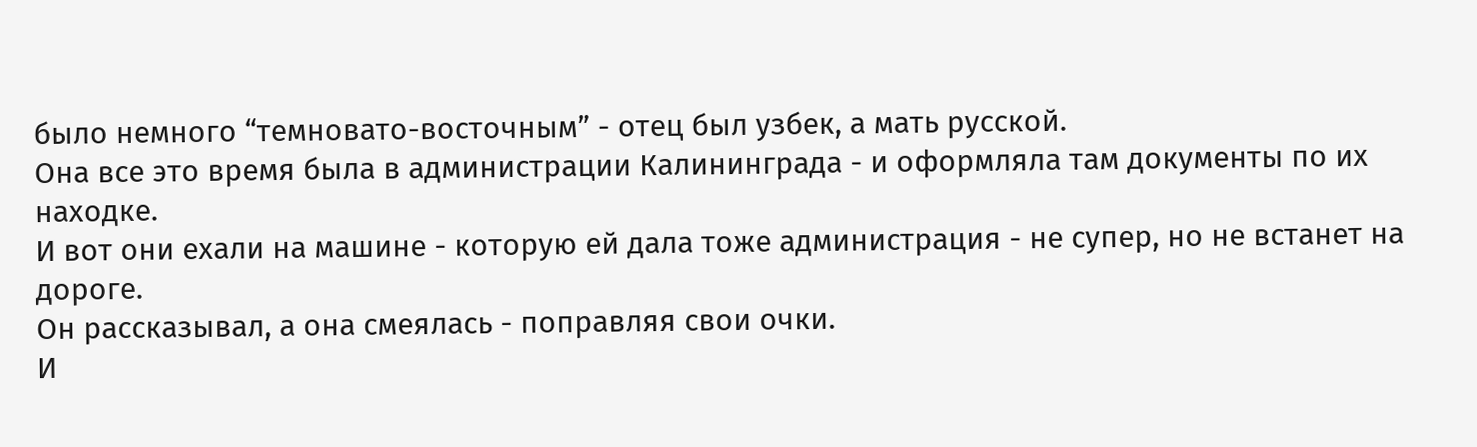было немного “темновато-восточным” - отец был узбек, а мать русской.
Она все это время была в администрации Калининграда - и оформляла там документы по их находке.
И вот они ехали на машине - которую ей дала тоже администрация - не супер, но не встанет на дороге.
Он рассказывал, а она смеялась - поправляя свои очки.
И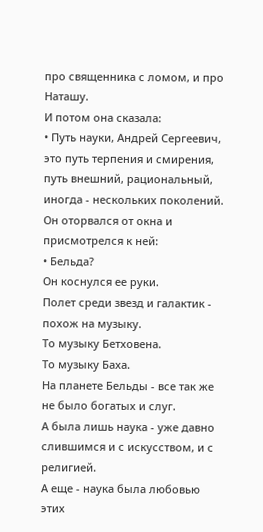про священника с ломом, и про Наташу.
И потом она сказала:
• Путь науки, Андрей Сергеевич, это путь терпения и смирения, путь внешний, рациональный, иногда - нескольких поколений.
Он оторвался от окна и присмотрелся к ней:
• Бельда?
Он коснулся ее руки.
Полет среди звезд и галактик - похож на музыку.
То музыку Бетховена.
То музыку Баха.
На планете Бельды - все так же не было богатых и слуг.
А была лишь наука - уже давно слившимся и с искусством, и с религией.
А еще - наука была любовью этих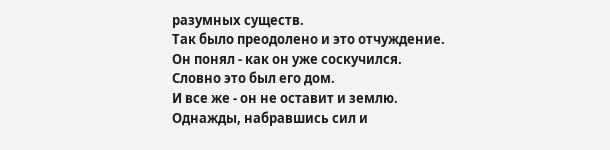разумных существ.
Так было преодолено и это отчуждение.
Он понял - как он уже соскучился.
Словно это был его дом.
И все же - он не оставит и землю.
Однажды, набравшись сил и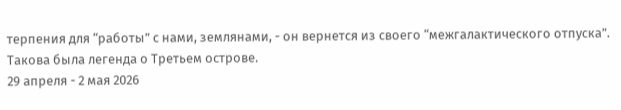терпения для “работы” с нами, землянами, - он вернется из своего “межгалактического отпуска”.
Такова была легенда о Третьем острове.
29 апреля - 2 мая 2026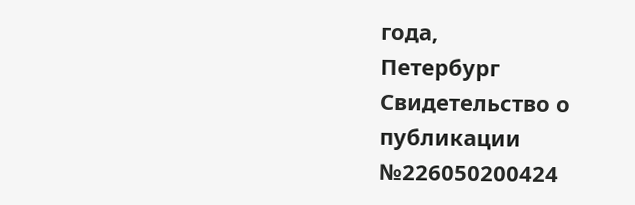года,
Петербург
Свидетельство о публикации №226050200424